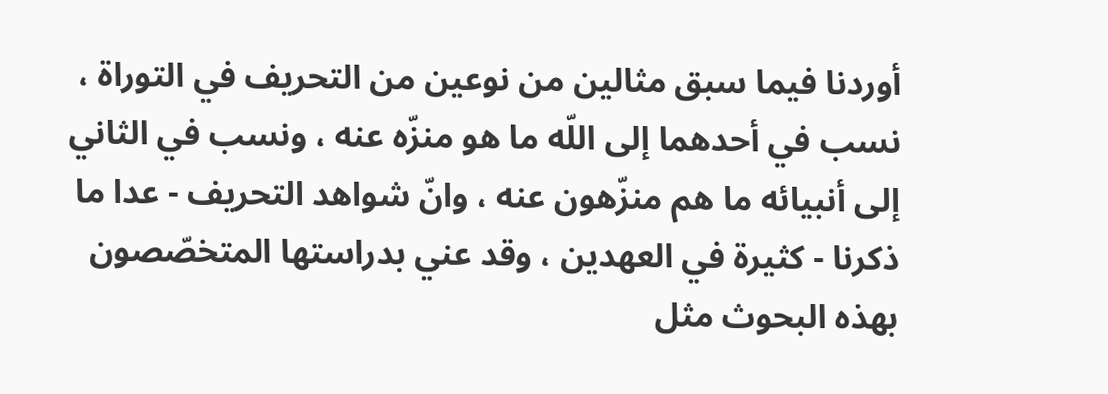أوردنا فيما سبق مثالين من نوعين من التحريف في التوراة ، نسب في أحدهما إلى اللّه ما هو منزّه عنه ، ونسب في الثاني إلى أنبيائه ما هم منزّهون عنه ، وانّ شواهد التحريف - عدا ما ذكرنا - كثيرة في العهدين ، وقد عني بدراستها المتخصّصون بهذه البحوث مثل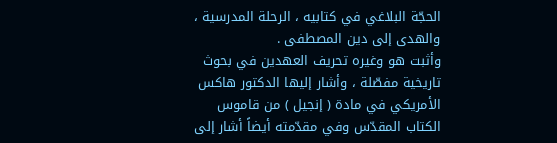الحجّة البلاغي في كتابيه ، الرحلة المدرسية ، والهدى إلى دين المصطفى .
وأثبت هو وغيره تحريف العهدين في بحوث تاريخية مفصّلة ، وأشار إليها الدكتور هاكس الأمريكي في مادة ( إنجيل ) من قاموس الكتاب المقدّس وفي مقدّمته أيضاً أشار إلى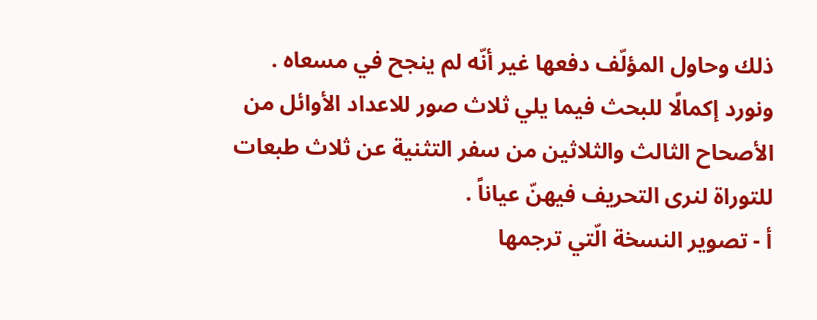ذلك وحاول المؤلّف دفعها غير أنّه لم ينجح في مسعاه .
ونورد إكمالًا للبحث فيما يلي ثلاث صور للاعداد الأوائل من الأصحاح الثالث والثلاثين من سفر التثنية عن ثلاث طبعات للتوراة لنرى التحريف فيهنّ عياناً .
أ - تصوير النسخة الّتي ترجمها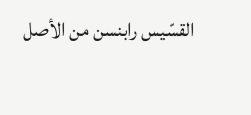القسّيس رابنسن من الأصل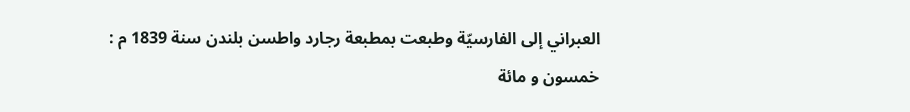العبراني إلى الفارسيّة وطبعت بمطبعة رجارد واطسن بلندن سنة 1839 م :
خمسون و مائة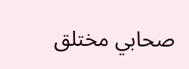صحابي مختلق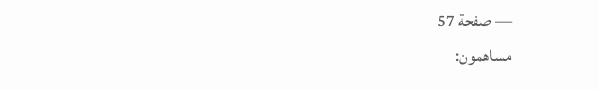— صفحة 57
مساهمون: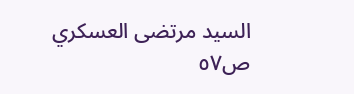السيد مرتضى العسكري
ص٥٧